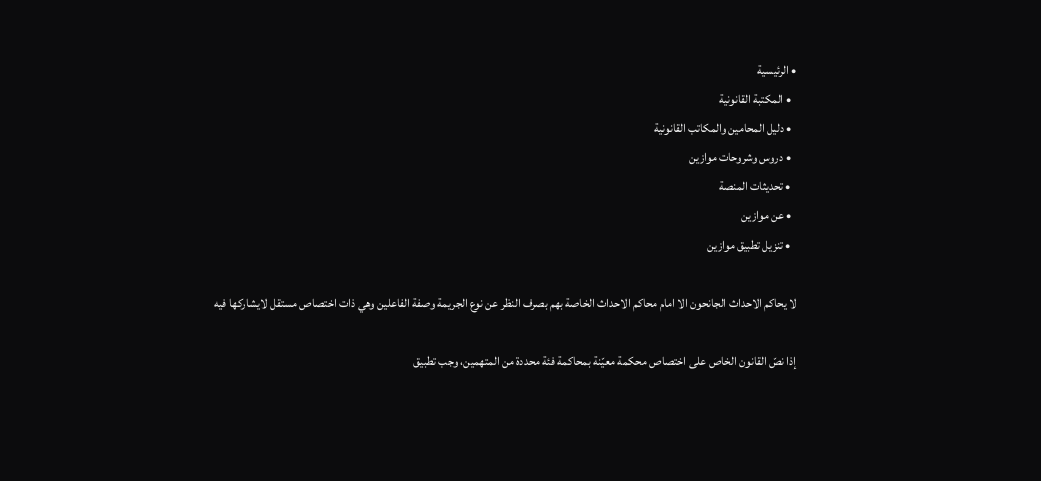• الرئيسية
  • المكتبة القانونية
  • دليل المحامين والمكاتب القانونية
  • دروس وشروحات موازين
  • تحديثات المنصة
  • عن موازين
  • تنزيل تطبيق موازين

لا يحاكم الاحداث الجانحون الا امام محاكم الاحداث الخاصة بهم بصرف النظر عن نوع الجريمة وصفة الفاعلين وهي ذات اختصاص مستقل لايشاركها فيه

إذا نصّ القانون الخاص على اختصاص محكمة معيّنة بمحاكمة فئة محددة من المتهمين، وجب تطبيق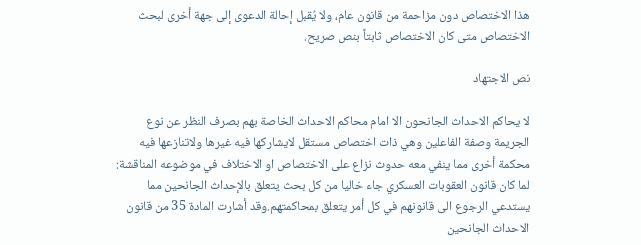هذا الاختصاص دون مزاحمة من قانون عام، ولا يُقبل إحالة الدعوى إلى جهة أخرى لبحث الاختصاص متى كان الاختصاص ثابتاً بنص صريح.

نص الاجتهاد

لا يحاكم الاحداث الجانحون الا امام محاكم الاحداث الخاصة بهم بصرف النظر عن نوع الجريمة وصفة الفاعلين وهي ذات اختصاص مستقل لايشاركها فيه غيرها ولاتنازعها فيه محكمة أخرى مما ينفي معه حدوث نزاع على الاختصاص او الاختلاف في موضوعه المناقشة: لما كان قانون العقوبات العسكري جاء خاليا من كل بحث يتعلق بالإحداث الجانحين مما يستدعي الرجوع الى قانونهم في كل أمر يتعلق بمحاكمتهم.وقد أشارت المادة 35 من قانون الاحداث الجانحين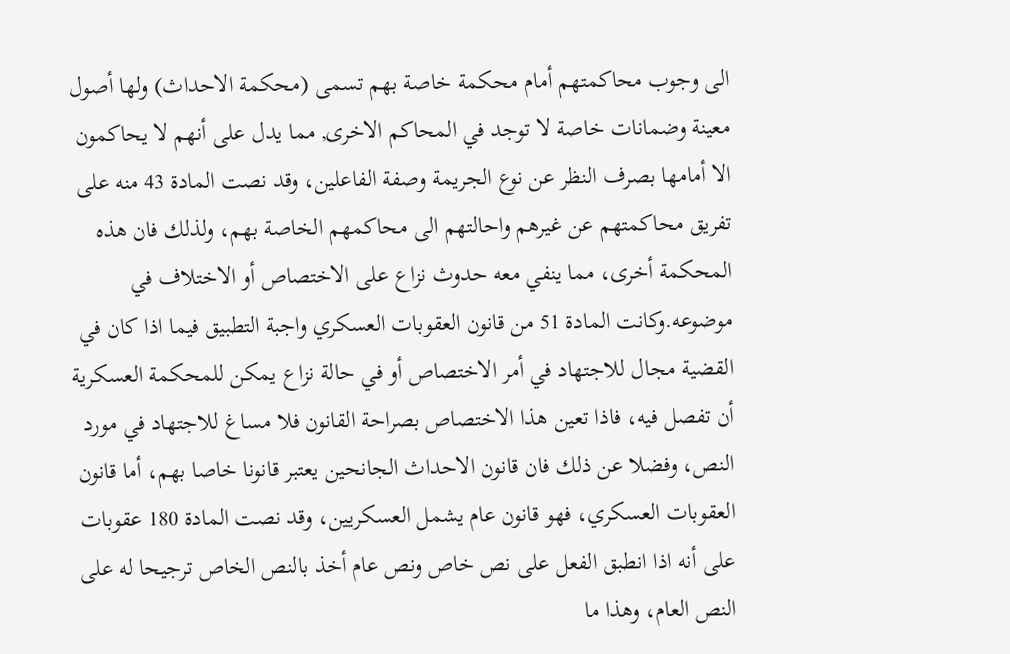الى وجوب محاكمتهم أمام محكمة خاصة بهم تسمى (محكمة الاحداث) ولها أصول معينة وضمانات خاصة لا توجد في المحاكم الاخرى, مما يدل على أنهم لا يحاكمون الا أمامها بصرف النظر عن نوع الجريمة وصفة الفاعلين، وقد نصت المادة 43 منه على تفريق محاكمتهم عن غيرهم واحالتهم الى محاكمهم الخاصة بهم، ولذلك فان هذه المحكمة أخرى، مما ينفي معه حدوث نزاع على الاختصاص أو الاختلاف في موضوعه.وكانت المادة 51 من قانون العقوبات العسكري واجبة التطبيق فيما اذا كان في القضية مجال للاجتهاد في أمر الاختصاص أو في حالة نزاع يمكن للمحكمة العسكرية أن تفصل فيه، فاذا تعين هذا الاختصاص بصراحة القانون فلا مساغ للاجتهاد في مورد النص، وفضلا عن ذلك فان قانون الاحداث الجانحين يعتبر قانونا خاصا بهم، أما قانون العقوبات العسكري، فهو قانون عام يشمل العسكريين، وقد نصت المادة 180 عقوبات على أنه اذا انطبق الفعل على نص خاص ونص عام أخذ بالنص الخاص ترجيحا له على النص العام، وهذا ما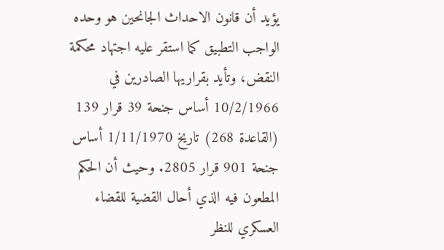يؤيد أن قانون الاحداث الجانحين هو وحده الواجب التطبيق كما استقر عليه اجتهاد محكمة النقض، وتأيد بقراريها الصادرين في 10/2/1966 أساس جنحة 39 قرار 139 (القاعدة 268) تاريخ 1/11/1970 أساس جنحة 901 قرار 2805. وحيث أن الحكم المطعون فيه الذي أحال القضية للقضاء العسكري للنظر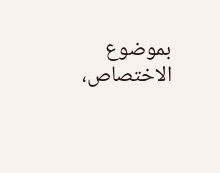بموضوع الاختصاص،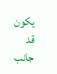يكون قد جانب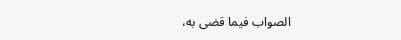الصواب فيما قضى به،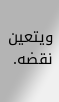ويتعين نقضه.